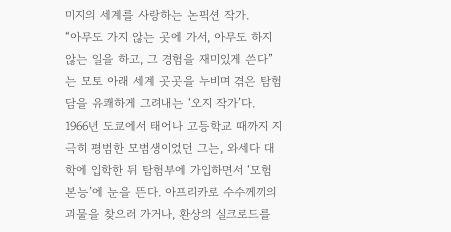미지의 세계를 사랑하는 논픽션 작가.
“아무도 가지 않는 곳에 가서, 아무도 하지 않는 일을 하고, 그 경험을 재미있게 쓴다”는 모토 아래 세계 곳곳을 누비며 겪은 탐험담을 유쾌하게 그려내는 ‘오지 작가’다.
1966년 도쿄에서 태어나 고등학교 때까지 지극히 평범한 모범생이었던 그는, 와세다 대학에 입학한 뒤 탐험부에 가입하면서 ‘모험 본능’에 눈을 뜬다. 아프리카로 수수께끼의 괴물을 찾으러 가거나, 환상의 실크로드를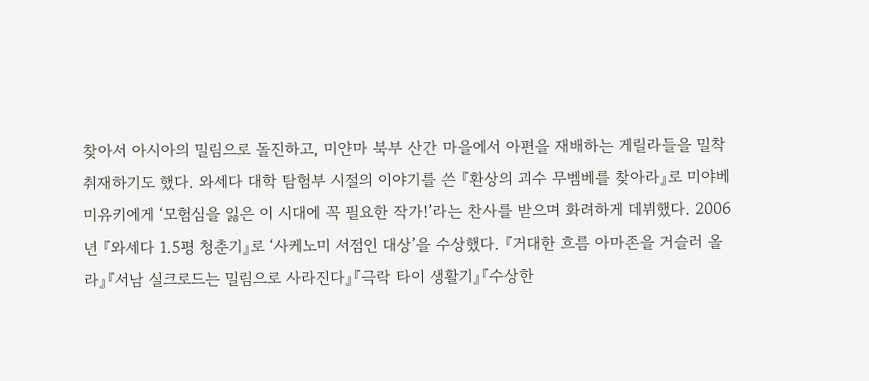찾아서 아시아의 밀림으로 돌진하고, 미얀마 북부 산간 마을에서 아편을 재배하는 게릴라들을 밀착 취재하기도 했다. 와세다 대학 탐험부 시절의 이야기를 쓴 『환상의 괴수 무벰베를 찾아라』로 미야베 미유키에게 ‘모험심을 잃은 이 시대에 꼭 필요한 작가!’라는 찬사를 받으며 화려하게 데뷔했다. 2006년 『와세다 1.5평 청춘기』로 ‘사케노미 서점인 대상’을 수상했다. 『거대한 흐름 아마존을 거슬러 올라』『서남 실크로드는 밀림으로 사라진다』『극락 타이 생활기』『수상한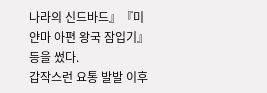나라의 신드바드』『미얀마 아편 왕국 잠입기』 등을 썼다.
갑작스런 요통 발발 이후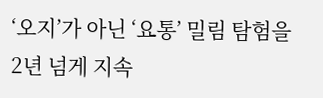‘오지’가 아닌 ‘요통’ 밀림 탐험을 2년 넘게 지속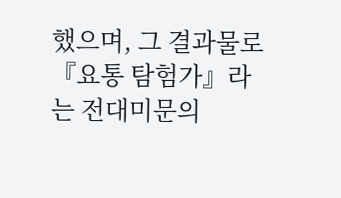했으며, 그 결과물로 『요통 탐험가』라는 전대미문의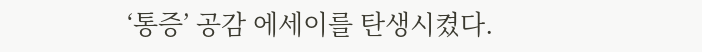‘통증’ 공감 에세이를 탄생시켰다.